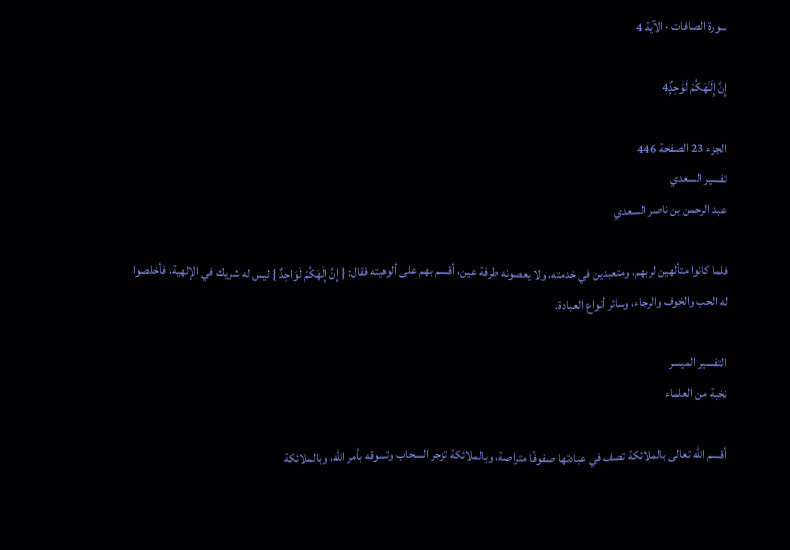سورة الصافات · الآية 4

إِنَّ إِلَـٰهَكُمْ لَوَٰحِدٌۭ4

الجزء 23 الصفحة 446
تفسير السعدي
عبد الرحمن بن ناصر السعدي

فلما كانوا متألهين لربهم، ومتعبدين في خدمته، ولا يعصونه طرفة عين، أقسم بهم على ألوهيته فقال: { إِنَّ إِلَهَكُمْ لَوَاحِدٌ } ليس له شريك في الإلهية، فأخلصوا له الحب والخوف والرجاء، وسائر أنواع العبادة.

التفسير الميسر
نخبة من العلماء

أقسم الله تعالى بالملائكة تصف في عبادتها صفوفًا متراصة، وبالملائكة تزجر السحاب وتسوقه بأمر الله، وبالملائكة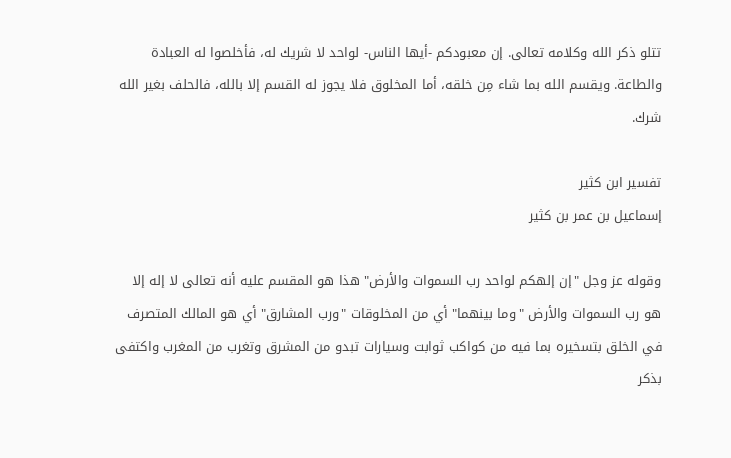تتلو ذكر الله وكلامه تعالى. إن معبودكم -أيها الناس- لواحد لا شريك له، فأخلصوا له العبادة والطاعة. ويقسم الله بما شاء مِن خلقه، أما المخلوق فلا يجوز له القسم إلا بالله، فالحلف بغير الله شرك.

تفسير ابن كثير
إسماعيل بن عمر بن كثير

وقوله عز وجل "إن إلهكم لواحد رب السموات والأرض" هذا هو المقسم عليه أنه تعالى لا إله إلا هو رب السموات والأرض "وما بينهما" أي من المخلوقات "ورب المشارق" أي هو المالك المتصرف في الخلق بتسخيره بما فيه من كواكب ثوابت وسيارات تبدو من المشرق وتغرب من المغرب واكتفى بذكر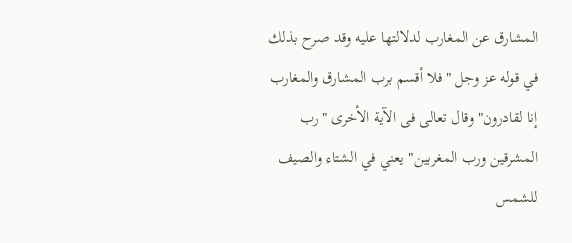المشارق عن المغارب لدلالتها عليه وقد صرح بذلك في قوله عز وجل "فلا أقسم برب المشارق والمغارب إنا لقادرون" وقال تعالى فى الآية الأخرى "رب المشرقين ورب المغربين" يعني في الشتاء والصيف للشمس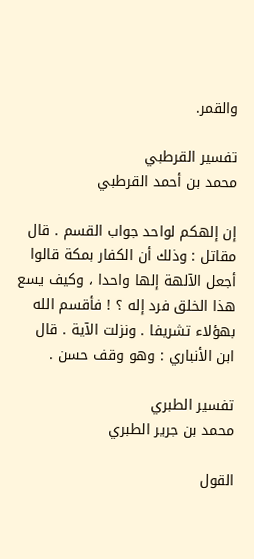والقمر.

تفسير القرطبي
محمد بن أحمد القرطبي

إن إلهكم لواحد جواب القسم . قال مقاتل : وذلك أن الكفار بمكة قالوا أجعل الآلهة إلها واحدا ، وكيف يسع هذا الخلق فرد إله ؟ ! فأقسم الله بهؤلاء تشريفا . ونزلت الآية . قال ابن الأنباري : وهو وقف حسن .

تفسير الطبري
محمد بن جرير الطبري

القول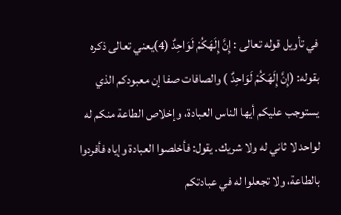في تأويل قوله تعالى : إِنَّ إِلَهَكُمْ لَوَاحِدٌ (4)يعني تعالى ذكره بقوله: (إِنَّ إِلَهَكُمْ لَوَاحِدٌ ) والصافات صفا إن معبودكم الذي يستوجب عليكم أيها الناس العبادة، وإخلاص الطاعة منكم له لواحد لا ثاني له ولا شريك. يقول: فأخلصوا العبادة وإياه فأفردوا بالطاعة، ولا تجعلوا له في عبادتكم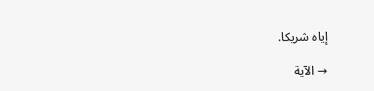إياه شريكا.

→ الآية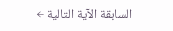السابقة الآية التالية ←